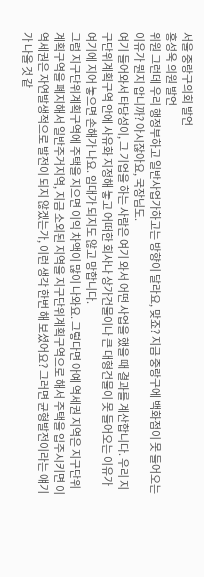서울 중랑구의회 발언
홍성욱 의원 발언
위원 그런데 우리 행정부하고 일반사업가하고는 방향이 달라요, 맞죠? 지금 중랑구에 백화점이 못 들어오는 이유가 뭔지 압니까? 아시잖아요, 국장님도.
여기 들어와서 타당성이, 그 기업을 하는 사람은 여기 와서 어떤 사업을 했을 때 결과를 계산합니다. 우리 지구단위계획구역 안에 사유화 지정해 놓고 어떠한 회사나 상가건물이나 큰 대형건물이 못 들어오는 이유가 여기에 지어 놓으면 손해가 나요. 임대가 되지도 않고 망합니다.
그럼 지구단위계획구역에 주택을 지으면 이익 차액이 많이 나와요. 그렇다면 아예 역세권 지역은 지구단위계획구역을 폐지해서 일반주거지역, 지금 소외된 지역을 지구단위계획구역으로 해서 주택을 입주시키면 이 역세권은 자연발생적으로 발전이 되지 않겠는가, 이런 생각 한번 해 보셨어요? 그러면 균형발전이라는 얘기가 나올 것 같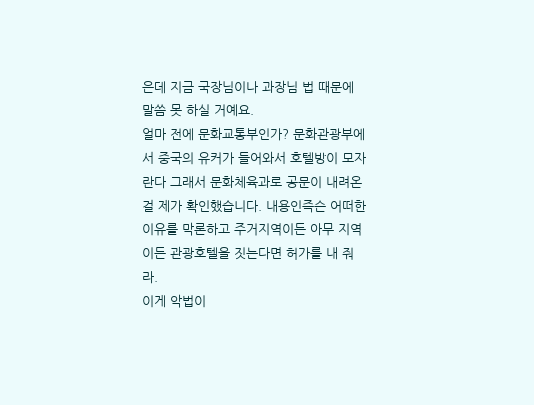은데 지금 국장님이나 과장님 법 때문에 말씀 못 하실 거예요.
얼마 전에 문화교통부인가? 문화관광부에서 중국의 유커가 들어와서 호텔방이 모자란다 그래서 문화체육과로 공문이 내려온 걸 제가 확인했습니다. 내용인즉슨 어떠한 이유를 막론하고 주거지역이든 아무 지역이든 관광호텔을 짓는다면 허가를 내 줘라.
이게 악법이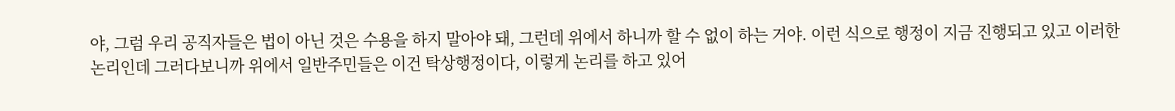야, 그럼 우리 공직자들은 법이 아닌 것은 수용을 하지 말아야 돼, 그런데 위에서 하니까 할 수 없이 하는 거야. 이런 식으로 행정이 지금 진행되고 있고 이러한 논리인데 그러다보니까 위에서 일반주민들은 이건 탁상행정이다, 이렇게 논리를 하고 있어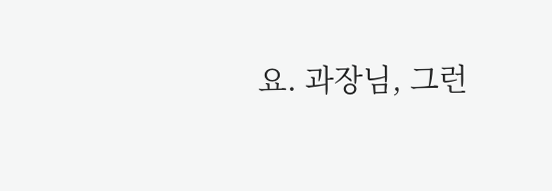요. 과장님, 그런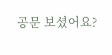공문 보셨어요?